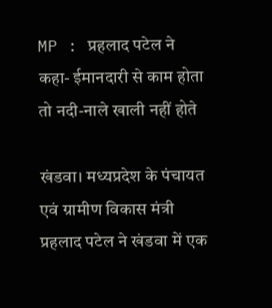MP : प्रहलाद पटेल ने कहा- ईमानदारी से काम होता तो नदी-नाले खाली नहीं होते

खंडवा। मध्यप्रदेश के पंचायत एवं ग्रामीण विकास मंत्री प्रहलाद पटेल ने खंडवा में एक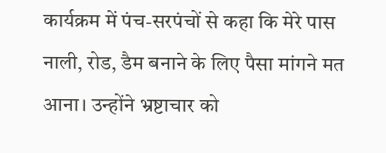कार्यक्रम में पंच-सरपंचों से कहा कि मेरे पास नाली, रोड, डैम बनाने के लिए पैसा मांगने मत आना। उन्होंने भ्रष्टाचार को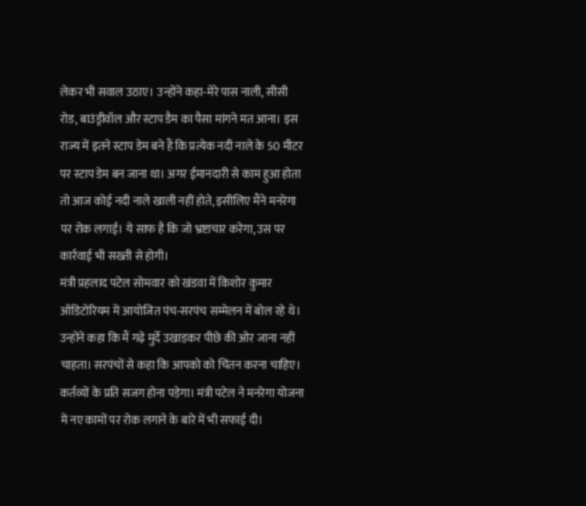लेकर भी सवाल उठाए। उन्होंने कहा-मेरे पास नाली, सीसी रोड, बाउंड्रीवॉल और स्टाप डैम का पैसा मांगने मत आना। इस राज्य में इतने स्टाप डेम बने हैं कि प्रत्येक नदी नाले के 50 मीटर पर स्टाप डेम बन जाना था। अगर ईमानदारी से काम हुआ होता तो आज कोई नदी नाले खाली नहीं होते, इसीलिए मैंने मनरेगा पर रोक लगाई। ये साफ है कि जो भ्रष्टाचार करेगा, उस पर कार्रवाई भी सख्ती से होगी।
मंत्री प्रहलाद पटेल सोमवार को खंडवा में किशोर कुमार ऑडिटोरियम में आयोजित पंच-सरपंच सम्मेलन में बोल रहे थे। उन्होंने कहा कि मैं गढ़े मुर्दे उखाड़कर पीछे की ओर जाना नहीं चाहता। सरपंचों से कहा कि आपको को चिंतन करना चाहिए। कर्तव्यों के प्रति सजग होना पड़ेगा। मंत्री पटेल ने मनरेगा योजना में नए कामों पर रोक लगाने के बारे में भी सफाई दी।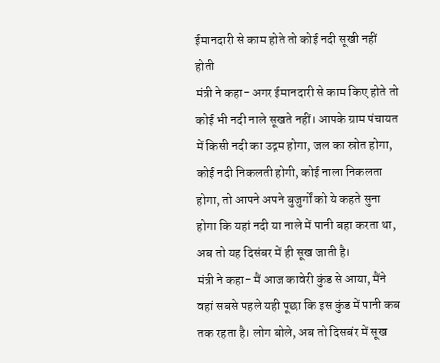ईमानदारी से काम होते तो कोई नदी सूखी नहीं होती
मंत्री ने कहा- अगर ईमानदारी से काम किए होते तो कोई भी नदी नाले सूखते नहीं। आपके ग्राम पंचायत में किसी नदी का उद्गम होगा, जल का स्रोत होगा, कोई नदी निकलती होगी, कोई नाला निकलता होगा, तो आपने अपने बुजुर्गों को ये कहते सुना होगा कि यहां नदी या नाले में पानी बहा करता था, अब तो यह दिसंबर में ही सूख जाती है।
मंत्री ने कहा- मैं आज कावेरी कुंड से आया, मैंने वहां सबसे पहले यही पूछा कि इस कुंड में पानी कब तक रहता है। लोग बोले, अब तो दिसबंर में सूख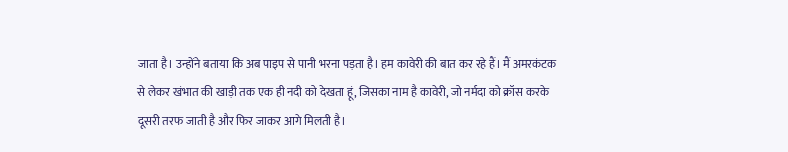जाता है। उन्होंने बताया कि अब पाइप से पानी भरना पड़ता है। हम कावेरी की बात कर रहे हैं। मैं अमरकंटक से लेकर खंभात की खाड़ी तक एक ही नदी को देखता हूं, जिसका नाम है कावेरी, जो नर्मदा को क्रॉस करके दूसरी तरफ जाती है और फिर जाकर आगे मिलती है।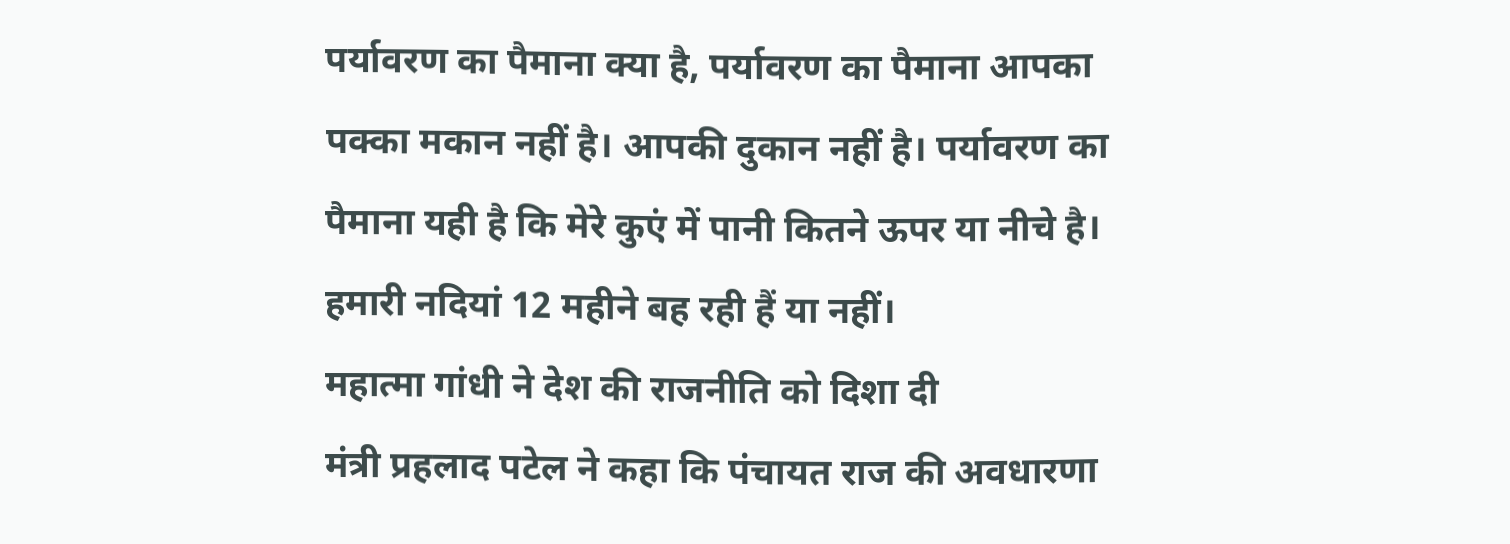पर्यावरण का पैमाना क्या है, पर्यावरण का पैमाना आपका पक्का मकान नहीं है। आपकी दुकान नहीं है। पर्यावरण का पैमाना यही है कि मेरे कुएं में पानी कितने ऊपर या नीचे है। हमारी नदियां 12 महीने बह रही हैं या नहीं।
महात्मा गांधी ने देश की राजनीति को दिशा दी
मंत्री प्रहलाद पटेल ने कहा कि पंचायत राज की अवधारणा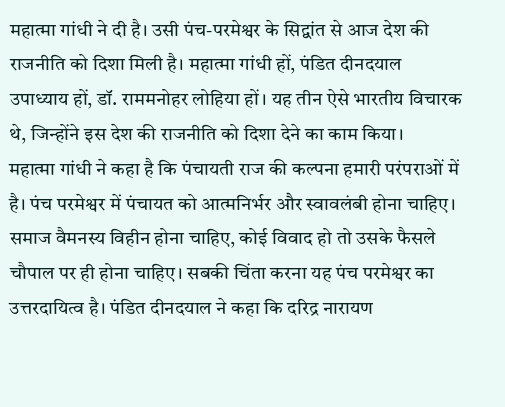महात्मा गांधी ने दी है। उसी पंच-परमेश्वर के सिद्वांत से आज देश की राजनीति को दिशा मिली है। महात्मा गांधी हों, पंडित दीनदयाल उपाध्याय हों, डॉ. राममनोहर लोहिया हों। यह तीन ऐसे भारतीय विचारक थे, जिन्होंने इस देश की राजनीति को दिशा देने का काम किया।
महात्मा गांधी ने कहा है कि पंचायती राज की कल्पना हमारी परंपराओं में है। पंच परमेश्वर में पंचायत को आत्मनिर्भर और स्वावलंबी होना चाहिए। समाज वैमनस्य विहीन होना चाहिए, कोई विवाद हो तो उसके फैसले चौपाल पर ही होना चाहिए। सबकी चिंता करना यह पंच परमेश्वर का उत्तरदायित्व है। पंडित दीनदयाल ने कहा कि दरिद्र नारायण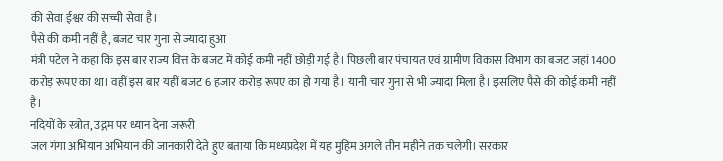की सेवा ईश्वर की सच्ची सेवा है।
पैसे की कमी नहीं है, बजट चार गुना से ज्यादा हुआ
मंत्री पटेल ने कहा कि इस बार राज्य वित्त के बजट में कोई कमी नहीं छोड़ी गई है। पिछली बार पंचायत एवं ग्रामीण विकास विभाग का बजट जहां 1400 करोड़ रूपए का था। वहीं इस बार यहीं बजट 6 हजार करोड़ रूपए का हो गया है। यानी चार गुना से भी ज्यादा मिला है। इसलिए पैसे की कोई कमी नहीं है।
नदियों के स्त्रोत, उद्गम पर ध्यान देना जरूरी
जल गंगा अभियान अभियान की जानकारी देते हुए बताया कि मध्यप्रदेश में यह मुहिम अगले तीन महीने तक चलेगी। सरकार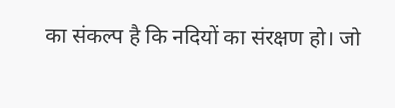का संकल्प है कि नदियों का संरक्षण हो। जो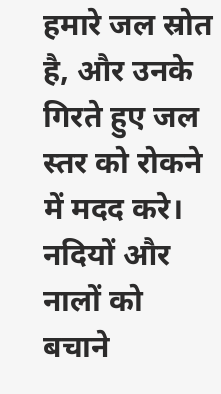हमारे जल स्रोत है, और उनके गिरते हुए जल स्तर को रोकने में मदद करे। नदियों और नालों को बचाने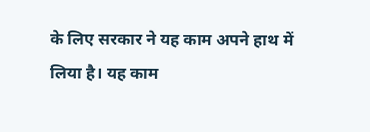के लिए सरकार ने यह काम अपने हाथ में लिया है। यह काम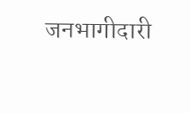जनभागीदारी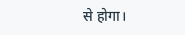से होगा।